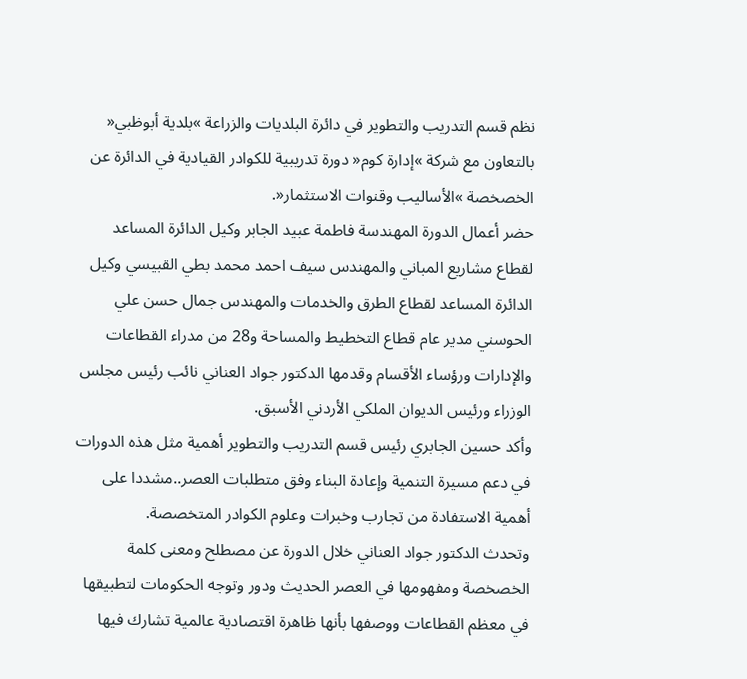نظم قسم التدريب والتطوير في دائرة البلديات والزراعة »بلدية أبوظبي« بالتعاون مع شركة »إدارة كوم« دورة تدريبية للكوادر القيادية في الدائرة عن الخصخصة »الأساليب وقنوات الاستثمار«.
حضر أعمال الدورة المهندسة فاطمة عبيد الجابر وكيل الدائرة المساعد لقطاع مشاريع المباني والمهندس سيف احمد محمد بطي القبيسي وكيل الدائرة المساعد لقطاع الطرق والخدمات والمهندس جمال حسن علي الحوسني مدير عام قطاع التخطيط والمساحة و28 من مدراء القطاعات والإدارات ورؤساء الأقسام وقدمها الدكتور جواد العناني نائب رئيس مجلس الوزراء ورئيس الديوان الملكي الأردني الأسبق.
وأكد حسين الجابري رئيس قسم التدريب والتطوير أهمية مثل هذه الدورات في دعم مسيرة التنمية وإعادة البناء وفق متطلبات العصر..مشددا على أهمية الاستفادة من تجارب وخبرات وعلوم الكوادر المتخصصة.
وتحدث الدكتور جواد العناني خلال الدورة عن مصطلح ومعنى كلمة الخصخصة ومفهومها في العصر الحديث ودور وتوجه الحكومات لتطبيقها في معظم القطاعات ووصفها بأنها ظاهرة اقتصادية عالمية تشارك فيها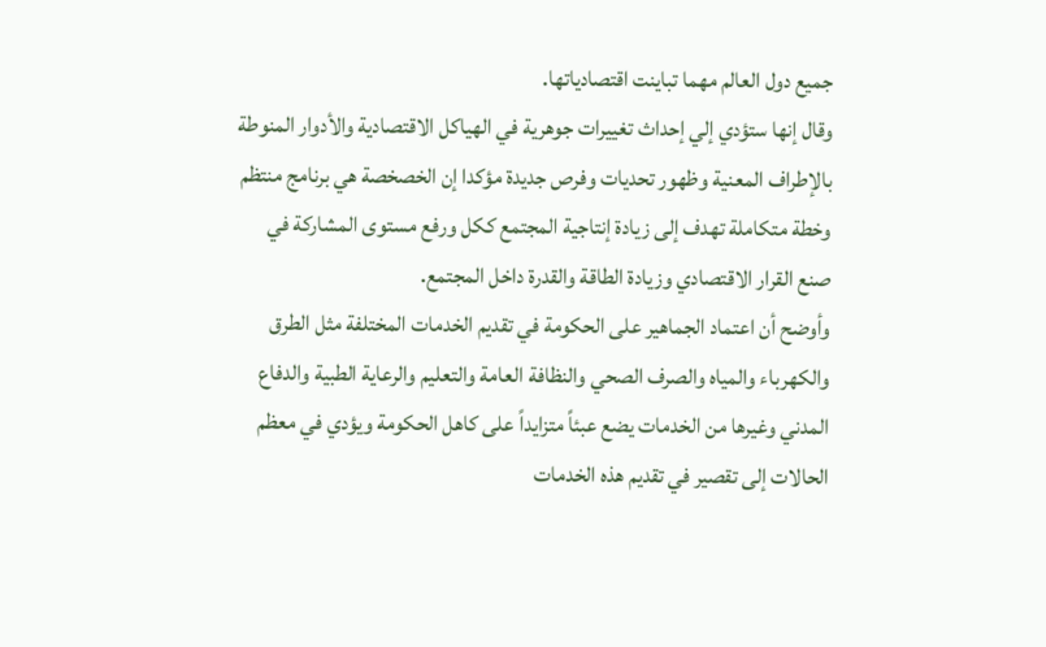جميع دول العالم مهما تباينت اقتصادياتها.
وقال إنها ستؤدي إلي إحداث تغييرات جوهرية في الهياكل الاقتصادية والأدوار المنوطة بالإطراف المعنية وظهور تحديات وفرص جديدة مؤكدا إن الخصخصة هي برنامج منتظم وخطة متكاملة تهدف إلى زيادة إنتاجية المجتمع ككل ورفع مستوى المشاركة في صنع القرار الاقتصادي وزيادة الطاقة والقدرة داخل المجتمع.
وأوضح أن اعتماد الجماهير على الحكومة في تقديم الخدمات المختلفة مثل الطرق والكهرباء والمياه والصرف الصحي والنظافة العامة والتعليم والرعاية الطبية والدفاع المدني وغيرها من الخدمات يضع عبئاً متزايداً على كاهل الحكومة ويؤدي في معظم الحالات إلى تقصير في تقديم هذه الخدمات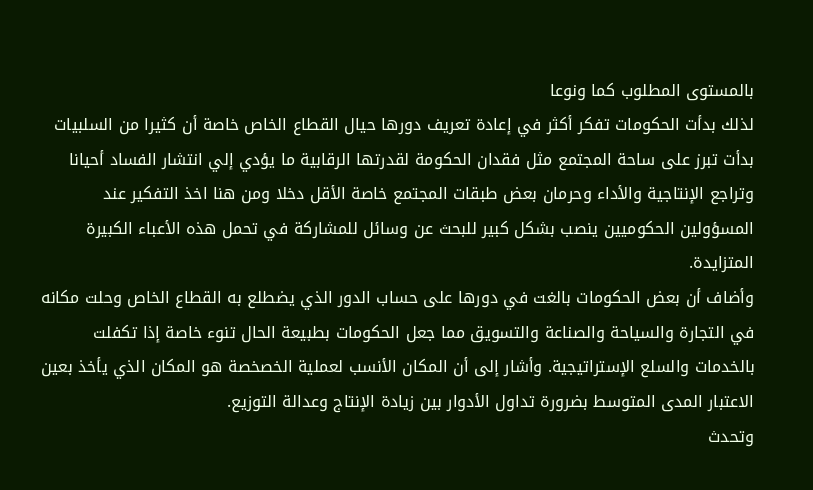بالمستوى المطلوب كما ونوعا
لذلك بدأت الحكومات تفكر أكثر في إعادة تعريف دورها حيال القطاع الخاص خاصة أن كثيرا من السلبيات بدأت تبرز على ساحة المجتمع مثل فقدان الحكومة لقدرتها الرقابية ما يؤدي إلي انتشار الفساد أحيانا وتراجع الإنتاجية والأداء وحرمان بعض طبقات المجتمع خاصة الأقل دخلا ومن هنا اخذ التفكير عند المسؤولين الحكوميين ينصب بشكل كبير للبحث عن وسائل للمشاركة في تحمل هذه الأعباء الكبيرة المتزايدة.
وأضاف أن بعض الحكومات بالغت في دورها على حساب الدور الذي يضطلع به القطاع الخاص وحلت مكانه في التجارة والسياحة والصناعة والتسويق مما جعل الحكومات بطبيعة الحال تنوء خاصة إذا تكفلت بالخدمات والسلع الإستراتيجية. وأشار إلى أن المكان الأنسب لعملية الخصخصة هو المكان الذي يأخذ بعين الاعتبار المدى المتوسط بضرورة تداول الأدوار بين زيادة الإنتاج وعدالة التوزيع.
وتحدث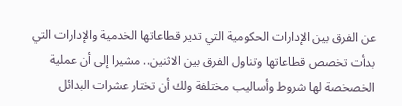عن الفرق بين الإدارات الحكومية التي تدير قطاعاتها الخدمية والإدارات التي بدأت تخصص قطاعاتها وتناول الفرق بين الاثنين.. مشيرا إلى أن عملية الخصخصة لها شروط وأساليب مختلفة ولك أن تختار عشرات البدائل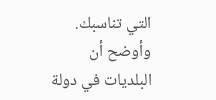التي تناسبك.
وأوضح أن البلديات في دولة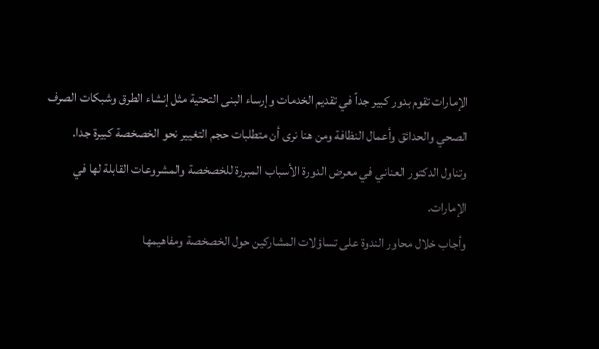الإمارات تقوم بدور كبير جداً في تقديم الخدمات وإرساء البنى التحتية مثل إنشاء الطرق وشبكات الصرف الصحي والحدائق وأعمال النظافة ومن هنا نرى أن متطلبات حجم التغيير نحو الخصخصة كبيرة جدا. وتناول الدكتور العناني في معرض الدورة الأسباب المبررة للخصخصة والمشروعات القابلة لها في الإمارات.
وأجاب خلال محاور الندوة على تساؤلات المشاركين حول الخصخصة ومفاهيمها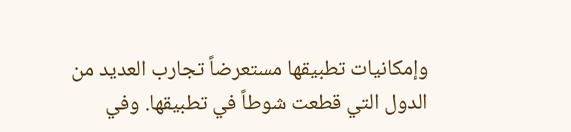وإمكانيات تطبيقها مستعرضاً تجارب العديد من الدول التي قطعت شوطاً في تطبيقها. وفي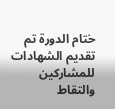ختام الدورة تم تقديم الشهادات للمشاركين والتقاط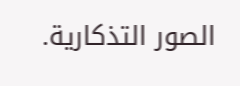الصور التذكارية.